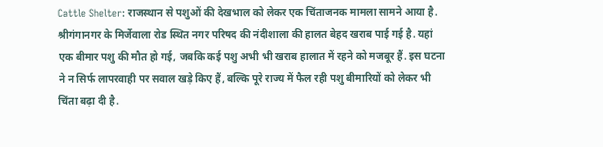Cattle Shelter: राजस्थान से पशुओं की देखभाल को लेकर एक चिंताजनक मामला सामने आया है. श्रीगंगानगर के मिर्जेवाला रोड स्थित नगर परिषद की नंदीशाला की हालत बेहद खराब पाई गई है. यहां एक बीमार पशु की मौत हो गई, जबकि कई पशु अभी भी खराब हालात में रहने को मजबूर हैं. इस घटना ने न सिर्फ लापरवाही पर सवाल खड़े किए हैं, बल्कि पूरे राज्य में फैल रही पशु बीमारियों को लेकर भी चिंता बढ़ा दी है.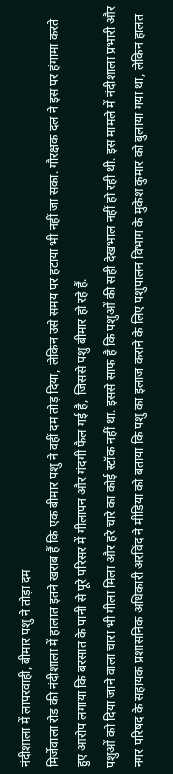नंदीशाला में लापरवाही, बीमार पशु ने तोड़ा दम
मिर्जेवाला रोड की नंदीशाला में हालात इतने खराब हैं कि एक बीमार पशु ने वहीं दम तोड़ दिया, लेकिन उसे समय पर हटाया भी नहीं जा सका. गौरक्षक दल ने इस पर हंगामा करते हुए आरोप लगाया कि बरसात के पानी से पूरे परिसर में गीलापन और गंदगी फैल गई है, जिससे पशु बीमार हो रहे हैं.
पशुओं को दिया जाने वाला चारा भी गीला मिला और हरे चारे का कोई स्टॉक नहीं था. इससे साफ है कि पशुओं की सही देखभाल नहीं हो रही थी. इस मामले में नंदीशाला प्रभारी और नगर परिषद के सहायक प्रशासनिक अधिकारी अरविंद ने मीडिया को बताया कि पशु का इलाज कराने के लिए पशुपालन विभाग के मुकेश कुमार को बुलाया गया था, लेकिन हालत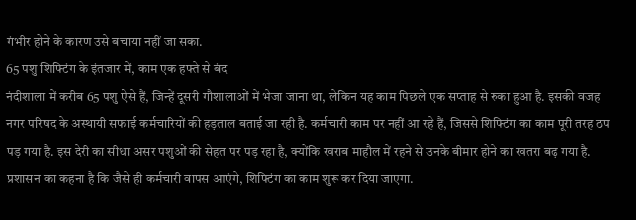गंभीर होने के कारण उसे बचाया नहीं जा सका.
65 पशु शिफ्टिंग के इंतजार में, काम एक हफ्ते से बंद
नंदीशाला में करीब 65 पशु ऐसे हैं, जिन्हें दूसरी गौशालाओं में भेजा जाना था, लेकिन यह काम पिछले एक सप्ताह से रुका हुआ है. इसकी वजह नगर परिषद के अस्थायी सफाई कर्मचारियों की हड़ताल बताई जा रही है. कर्मचारी काम पर नहीं आ रहे हैं, जिससे शिफ्टिंग का काम पूरी तरह ठप पड़ गया है. इस देरी का सीधा असर पशुओं की सेहत पर पड़ रहा है, क्योंकि खराब माहौल में रहने से उनके बीमार होने का खतरा बढ़ गया है. प्रशासन का कहना है कि जैसे ही कर्मचारी वापस आएंगे, शिफ्टिंग का काम शुरू कर दिया जाएगा.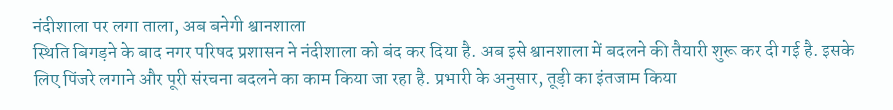नंदीशाला पर लगा ताला, अब बनेगी श्वानशाला
स्थिति बिगड़ने के बाद नगर परिषद प्रशासन ने नंदीशाला को बंद कर दिया है. अब इसे श्वानशाला में बदलने की तैयारी शुरू कर दी गई है. इसके लिए पिंजरे लगाने और पूरी संरचना बदलने का काम किया जा रहा है. प्रभारी के अनुसार, तूड़ी का इंतजाम किया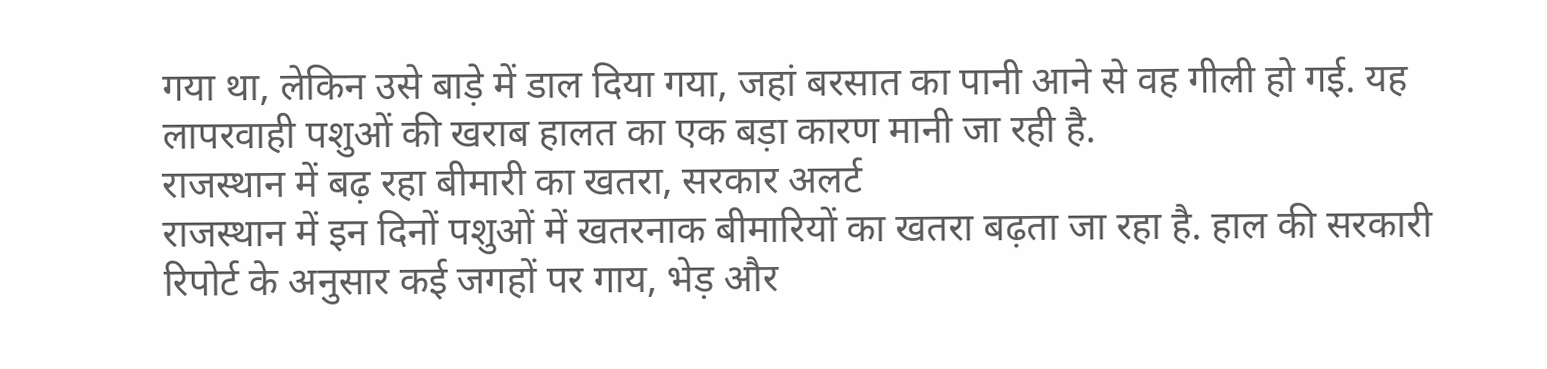गया था, लेकिन उसे बाड़े में डाल दिया गया, जहां बरसात का पानी आने से वह गीली हो गई. यह लापरवाही पशुओं की खराब हालत का एक बड़ा कारण मानी जा रही है.
राजस्थान में बढ़ रहा बीमारी का खतरा, सरकार अलर्ट
राजस्थान में इन दिनों पशुओं में खतरनाक बीमारियों का खतरा बढ़ता जा रहा है. हाल की सरकारी रिपोर्ट के अनुसार कई जगहों पर गाय, भेड़ और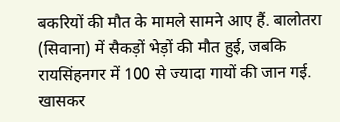बकरियों की मौत के मामले सामने आए हैं. बालोतरा (सिवाना) में सैकड़ों भेड़ों की मौत हुई, जबकि रायसिंहनगर में 100 से ज्यादा गायों की जान गई.
खासकर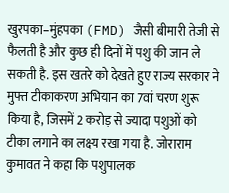खुरपका–मुंहपका (FMD) जैसी बीमारी तेजी से फैलती है और कुछ ही दिनों में पशु की जान ले सकती है. इस खतरे को देखते हुए राज्य सरकार ने मुफ्त टीकाकरण अभियान का 7वां चरण शुरू किया है, जिसमें 2 करोड़ से ज्यादा पशुओं को टीका लगाने का लक्ष्य रखा गया है. जोराराम कुमावत ने कहा कि पशुपालक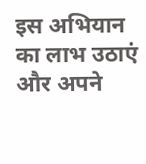इस अभियान का लाभ उठाएं और अपने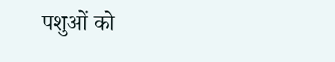पशुओं को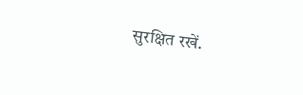सुरक्षित रखें.